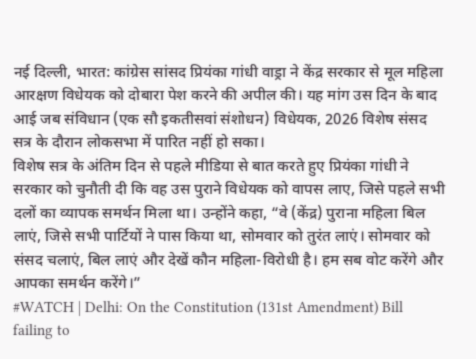नई दिल्ली, भारत: कांग्रेस सांसद प्रियंका गांधी वाड्रा ने केंद्र सरकार से मूल महिला आरक्षण विधेयक को दोबारा पेश करने की अपील की। यह मांग उस दिन के बाद आई जब संविधान (एक सौ इकतीसवां संशोधन) विधेयक, 2026 विशेष संसद सत्र के दौरान लोकसभा में पारित नहीं हो सका।
विशेष सत्र के अंतिम दिन से पहले मीडिया से बात करते हुए प्रियंका गांधी ने सरकार को चुनौती दी कि वह उस पुराने विधेयक को वापस लाए, जिसे पहले सभी दलों का व्यापक समर्थन मिला था। उन्होंने कहा, “वे (केंद्र) पुराना महिला बिल लाएं, जिसे सभी पार्टियों ने पास किया था, सोमवार को तुरंत लाएं। सोमवार को संसद चलाएं, बिल लाएं और देखें कौन महिला-विरोधी है। हम सब वोट करेंगे और आपका समर्थन करेंगे।”
#WATCH | Delhi: On the Constitution (131st Amendment) Bill failing to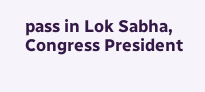pass in Lok Sabha, Congress President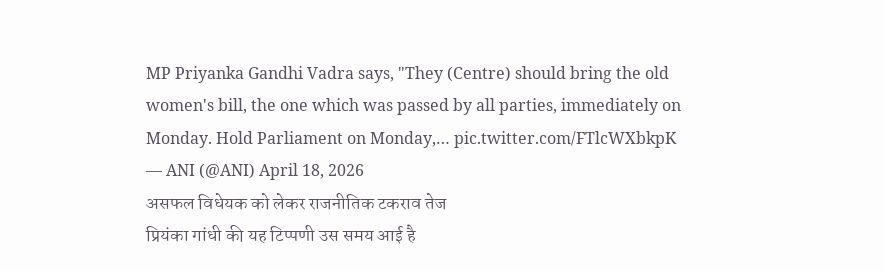MP Priyanka Gandhi Vadra says, "They (Centre) should bring the old women's bill, the one which was passed by all parties, immediately on Monday. Hold Parliament on Monday,… pic.twitter.com/FTlcWXbkpK
— ANI (@ANI) April 18, 2026
असफल विधेयक को लेकर राजनीतिक टकराव तेज
प्रियंका गांधी की यह टिप्पणी उस समय आई है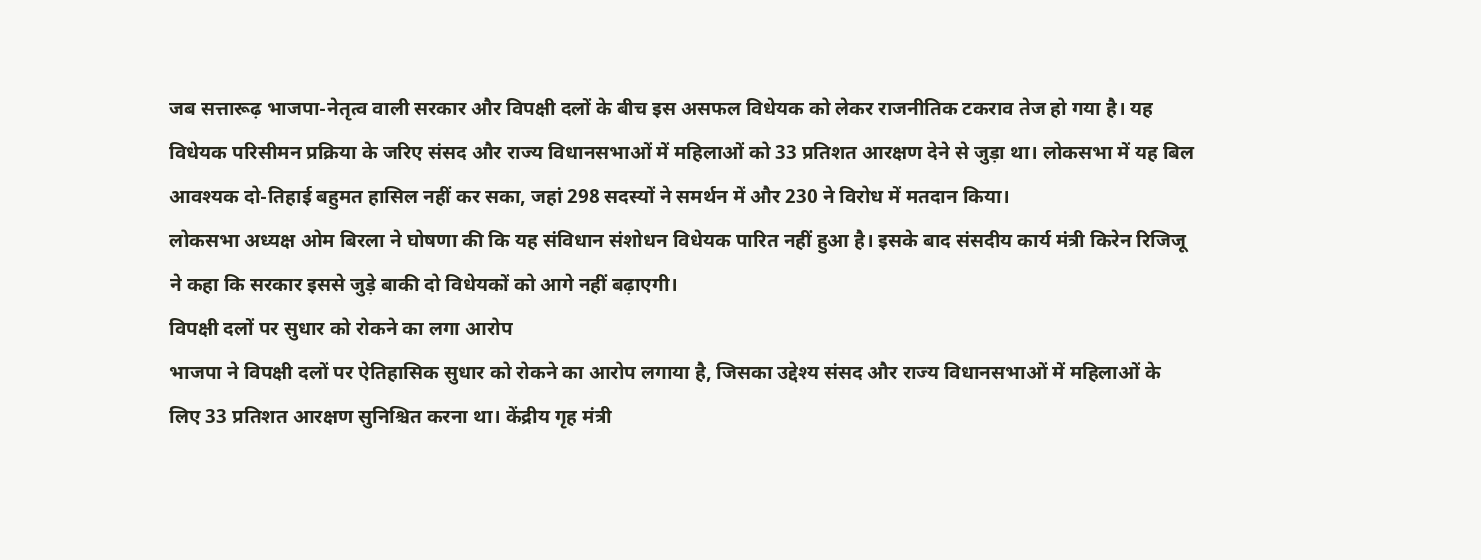जब सत्तारूढ़ भाजपा-नेतृत्व वाली सरकार और विपक्षी दलों के बीच इस असफल विधेयक को लेकर राजनीतिक टकराव तेज हो गया है। यह विधेयक परिसीमन प्रक्रिया के जरिए संसद और राज्य विधानसभाओं में महिलाओं को 33 प्रतिशत आरक्षण देने से जुड़ा था। लोकसभा में यह बिल आवश्यक दो-तिहाई बहुमत हासिल नहीं कर सका, जहां 298 सदस्यों ने समर्थन में और 230 ने विरोध में मतदान किया।
लोकसभा अध्यक्ष ओम बिरला ने घोषणा की कि यह संविधान संशोधन विधेयक पारित नहीं हुआ है। इसके बाद संसदीय कार्य मंत्री किरेन रिजिजू ने कहा कि सरकार इससे जुड़े बाकी दो विधेयकों को आगे नहीं बढ़ाएगी।
विपक्षी दलों पर सुधार को रोकने का लगा आरोप
भाजपा ने विपक्षी दलों पर ऐतिहासिक सुधार को रोकने का आरोप लगाया है, जिसका उद्देश्य संसद और राज्य विधानसभाओं में महिलाओं के लिए 33 प्रतिशत आरक्षण सुनिश्चित करना था। केंद्रीय गृह मंत्री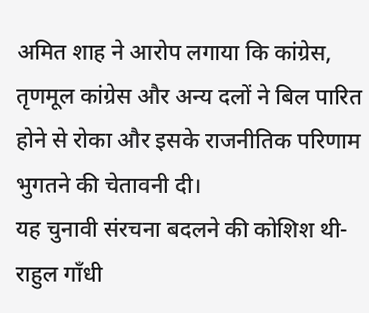अमित शाह ने आरोप लगाया कि कांग्रेस, तृणमूल कांग्रेस और अन्य दलों ने बिल पारित होने से रोका और इसके राजनीतिक परिणाम भुगतने की चेतावनी दी।
यह चुनावी संरचना बदलने की कोशिश थी- राहुल गाँधी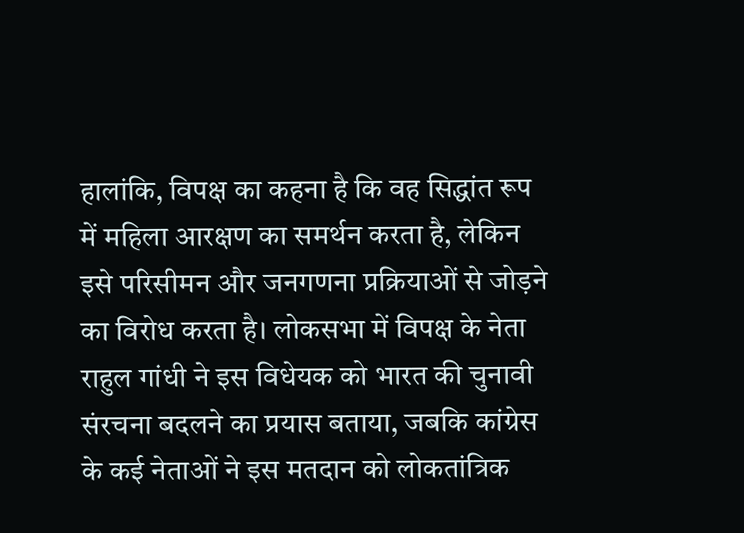हालांकि, विपक्ष का कहना है कि वह सिद्धांत रूप में महिला आरक्षण का समर्थन करता है, लेकिन इसे परिसीमन और जनगणना प्रक्रियाओं से जोड़ने का विरोध करता है। लोकसभा में विपक्ष के नेता राहुल गांधी ने इस विधेयक को भारत की चुनावी संरचना बदलने का प्रयास बताया, जबकि कांग्रेस के कई नेताओं ने इस मतदान को लोकतांत्रिक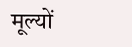मूल्यों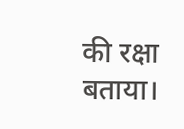की रक्षा बताया।